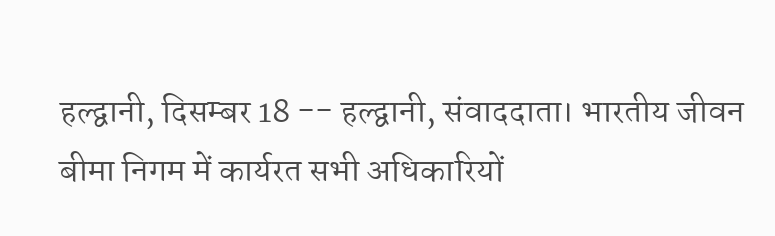हल्द्वानी, दिसम्बर 18 -- हल्द्वानी, संवाददाता। भारतीय जीवन बीमा निगम में कार्यरत सभी अधिकारियों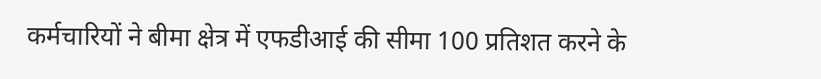कर्मचारियों ने बीमा क्षेत्र में एफडीआई की सीमा 100 प्रतिशत करने के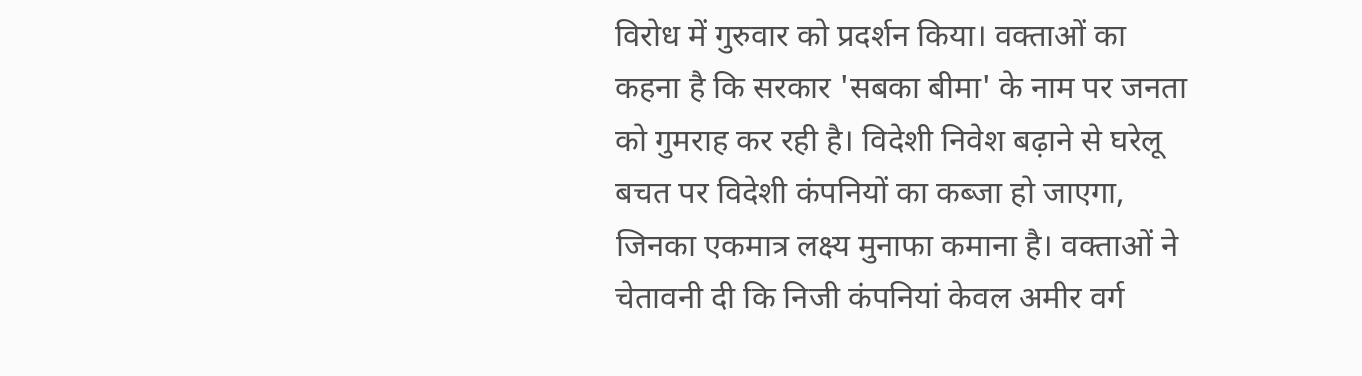विरोध में गुरुवार को प्रदर्शन किया। वक्ताओं का कहना है कि सरकार 'सबका बीमा' के नाम पर जनता को गुमराह कर रही है। विदेशी निवेश बढ़ाने से घरेलू बचत पर विदेशी कंपनियों का कब्जा हो जाएगा, जिनका एकमात्र लक्ष्य मुनाफा कमाना है। वक्ताओं ने चेतावनी दी कि निजी कंपनियां केवल अमीर वर्ग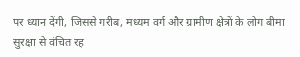पर ध्यान देंगी, जिससे गरीब, मध्यम वर्ग और ग्रामीण क्षेत्रों के लोग बीमा सुरक्षा से वंचित रह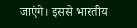जाएंगे। इससे भारतीय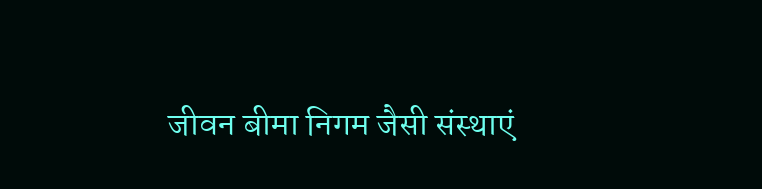जीवन बीमा निगम जैसी संस्थाएं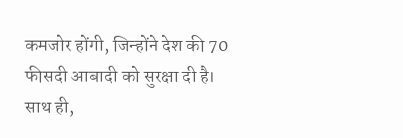कमजोर होंगी, जिन्होंने देश की 70 फीसदी आबादी को सुरक्षा दी है। साथ ही,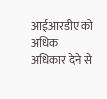आईआरडीए को अधिक अधिकार देने से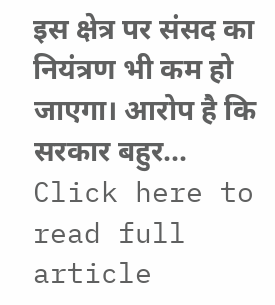इस क्षेत्र पर संसद का नियंत्रण भी कम हो जाएगा। आरोप है कि सरकार बहुर...
Click here to read full article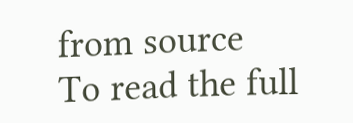from source
To read the full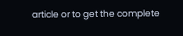article or to get the complete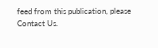feed from this publication, please
Contact Us.